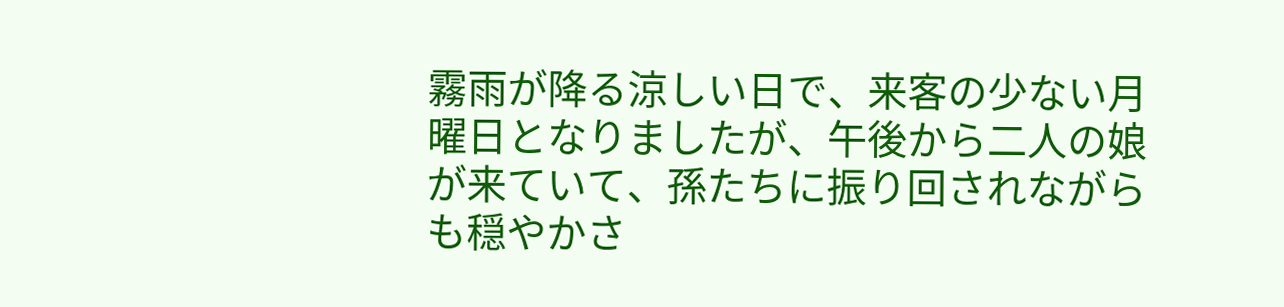霧雨が降る涼しい日で、来客の少ない月曜日となりましたが、午後から二人の娘が来ていて、孫たちに振り回されながらも穏やかさ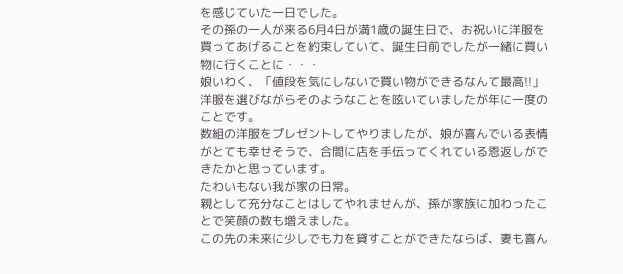を感じていた一日でした。
その孫の一人が来る6月4日が満1歳の誕生日で、お祝いに洋服を買ってあげることを約束していて、誕生日前でしたが一緒に買い物に行くことに・・・
娘いわく、「値段を気にしないで買い物ができるなんて最高!!」
洋服を選びながらそのようなことを呟いていましたが年に一度のことです。
数組の洋服をプレゼントしてやりましたが、娘が喜んでいる表情がとても幸せそうで、合間に店を手伝ってくれている恩返しができたかと思っています。
たわいもない我が家の日常。
親として充分なことはしてやれませんが、孫が家族に加わったことで笑顔の数も増えました。
この先の未来に少しでも力を貸すことができたならば、妻も喜ん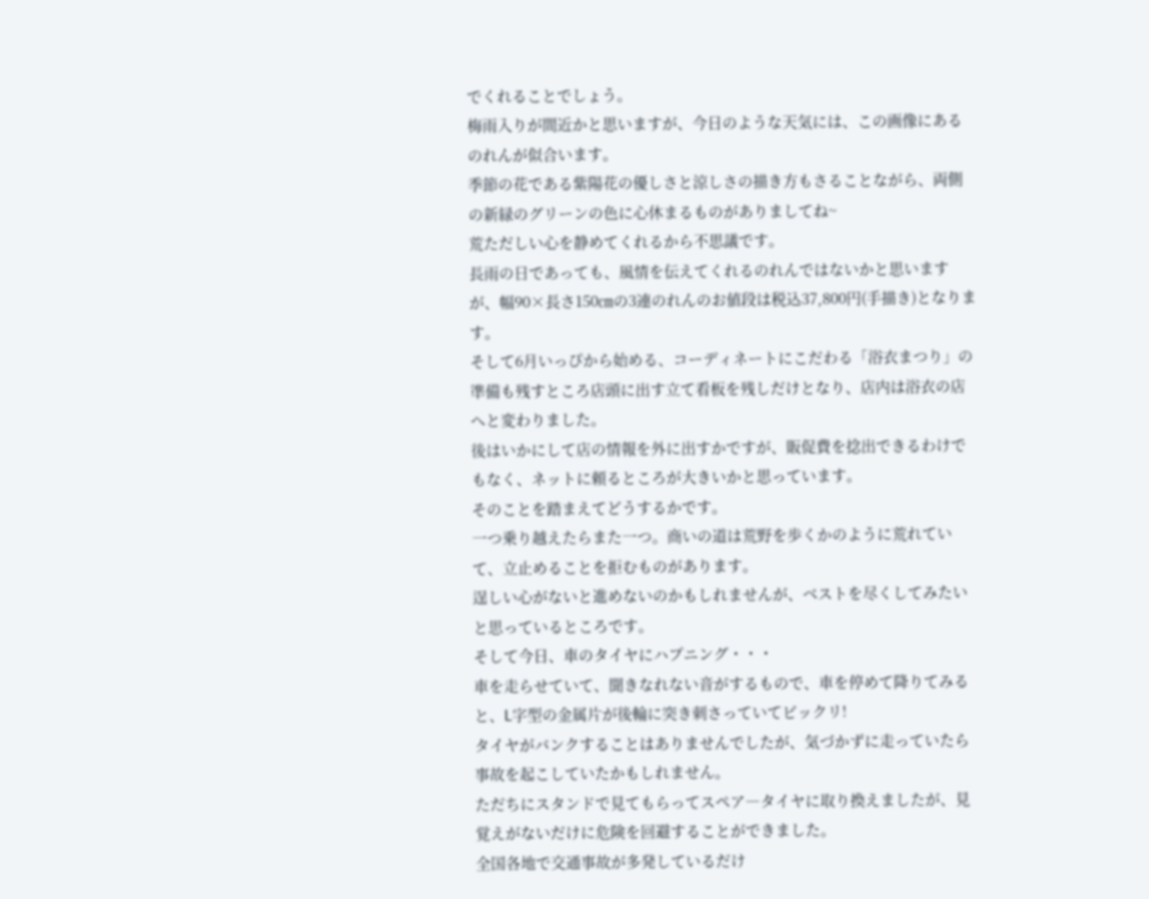でくれることでしょう。
梅雨入りが間近かと思いますが、今日のような天気には、この画像にあるのれんが似合います。
季節の花である紫陽花の優しさと涼しさの描き方もさることながら、両側の新緑のグリーンの色に心休まるものがありましてね~
荒ただしい心を静めてくれるから不思議です。
長雨の日であっても、風情を伝えてくれるのれんではないかと思いますが、幅90×長さ150㎝の3連のれんのお値段は税込37,800円(手描き)となります。
そして6月いっぴから始める、コーディネートにこだわる「浴衣まつり」の準備も残すところ店頭に出す立て看板を残しだけとなり、店内は浴衣の店へと変わりました。
後はいかにして店の情報を外に出すかですが、販促費を捻出できるわけでもなく、ネットに頼るところが大きいかと思っています。
そのことを踏まえてどうするかです。
一つ乗り越えたらまた一つ。商いの道は荒野を歩くかのように荒れていて、立止めることを拒むものがあります。
逞しい心がないと進めないのかもしれませんが、ベストを尽くしてみたいと思っているところです。
そして今日、車のタイヤにハプニング・・・
車を走らせていて、聞きなれない音がするもので、車を停めて降りてみると、L字型の金属片が後輪に突き刺さっていてビックリ!
タイヤがバンクすることはありませんでしたが、気づかずに走っていたら事故を起こしていたかもしれません。
ただちにスタンドで見てもらってスペア―タイヤに取り換えましたが、見覚えがないだけに危険を回避することができました。
全国各地で交通事故が多発しているだけ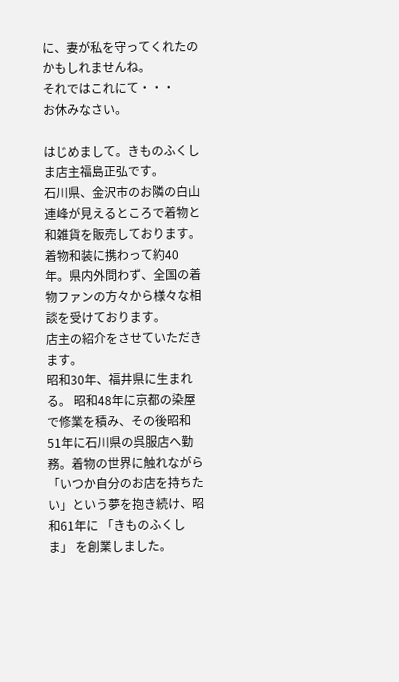に、妻が私を守ってくれたのかもしれませんね。
それではこれにて・・・
お休みなさい。

はじめまして。きものふくしま店主福島正弘です。
石川県、金沢市のお隣の白山連峰が見えるところで着物と和雑貨を販売しております。
着物和装に携わって約40年。県内外問わず、全国の着物ファンの方々から様々な相談を受けております。
店主の紹介をさせていただきます。
昭和30年、福井県に生まれる。 昭和48年に京都の染屋で修業を積み、その後昭和51年に石川県の呉服店へ勤務。着物の世界に触れながら「いつか自分のお店を持ちたい」という夢を抱き続け、昭和61年に 「きものふくしま」 を創業しました。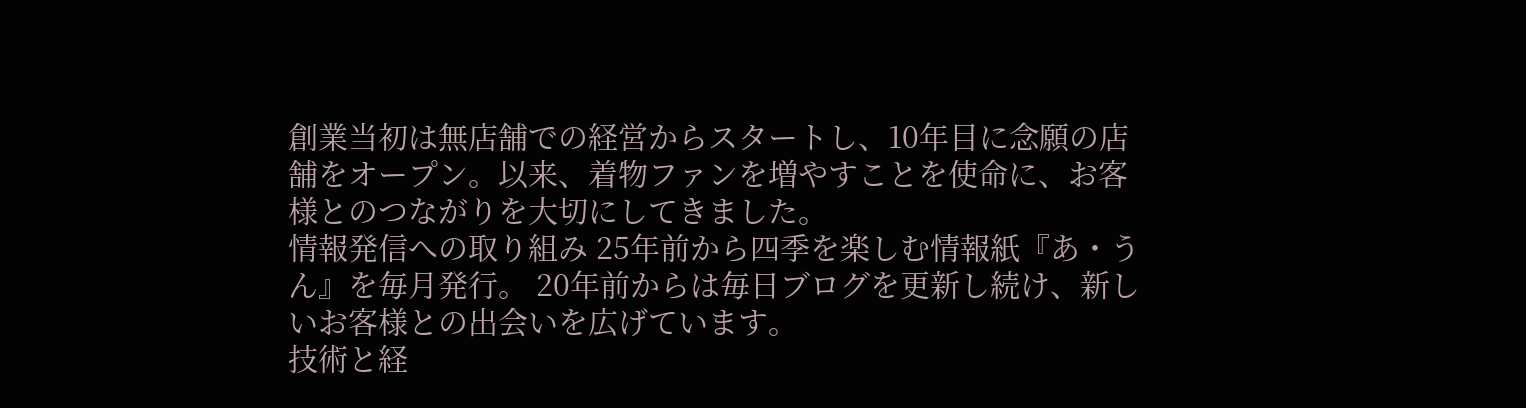創業当初は無店舗での経営からスタートし、10年目に念願の店舗をオープン。以来、着物ファンを増やすことを使命に、お客様とのつながりを大切にしてきました。
情報発信への取り組み 25年前から四季を楽しむ情報紙『あ・うん』を毎月発行。 20年前からは毎日ブログを更新し続け、新しいお客様との出会いを広げています。
技術と経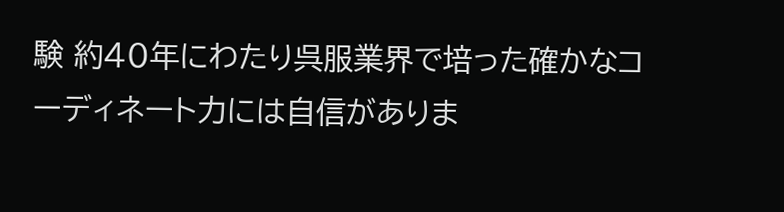験 約40年にわたり呉服業界で培った確かなコーディネート力には自信がありま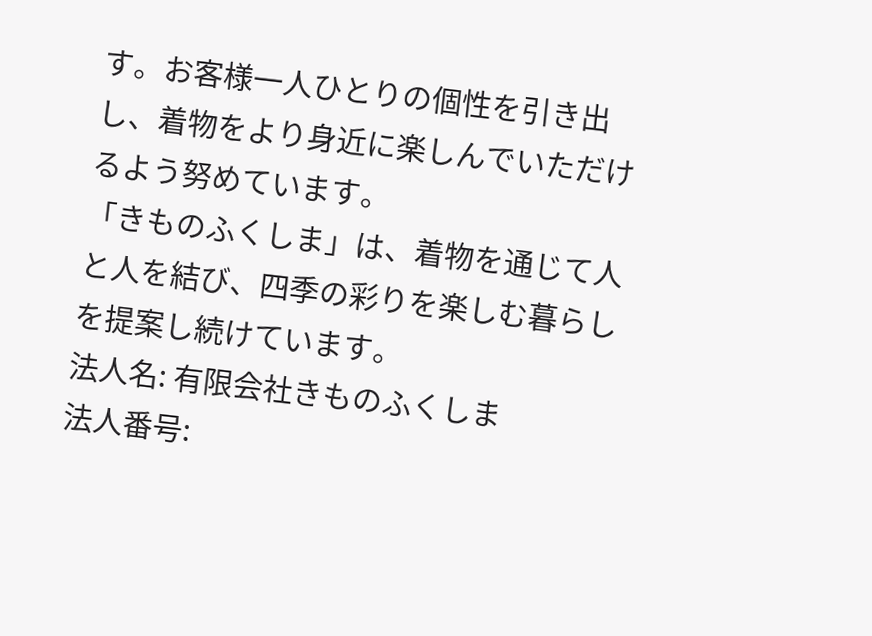す。お客様一人ひとりの個性を引き出し、着物をより身近に楽しんでいただけるよう努めています。
「きものふくしま」は、着物を通じて人と人を結び、四季の彩りを楽しむ暮らしを提案し続けています。
法人名: 有限会社きものふくしま
法人番号: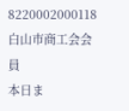8220002000118
白山市商工会会員
本日ま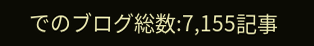でのブログ総数:7,155記事